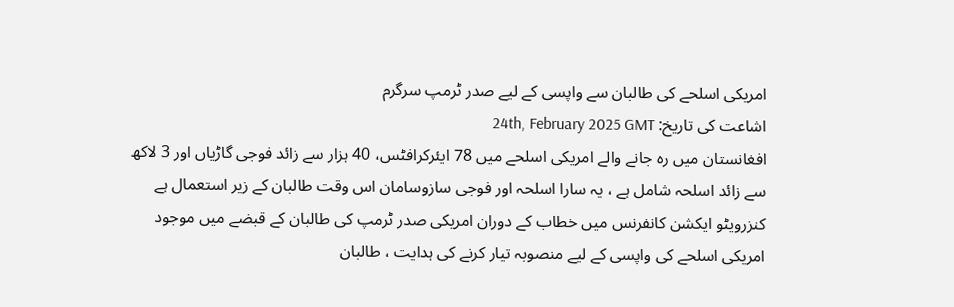امریکی اسلحے کی طالبان سے واپسی کے لیے صدر ٹرمپ سرگرم
اشاعت کی تاریخ: 24th, February 2025 GMT
افغانستان میں رہ جانے والے امریکی اسلحے میں 78 ایئرکرافٹس، 40 ہزار سے زائد فوجی گاڑیاں اور 3 لاکھ سے زائد اسلحہ شامل ہے ، یہ سارا اسلحہ اور فوجی سازوسامان اس وقت طالبان کے زیر استعمال ہے
کنزرویٹو ایکشن کانفرنس میں خطاب کے دوران امریکی صدر ٹرمپ کی طالبان کے قبضے میں موجود امریکی اسلحے کی واپسی کے لیے منصوبہ تیار کرنے کی ہدایت ، طالبان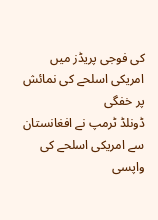کی فوجی پریڈز میں امریکی اسلحے کی نمائش پر خفگی
ڈونلڈ ٹرمپ نے افغانستان سے امریکی اسلحے کی واپسی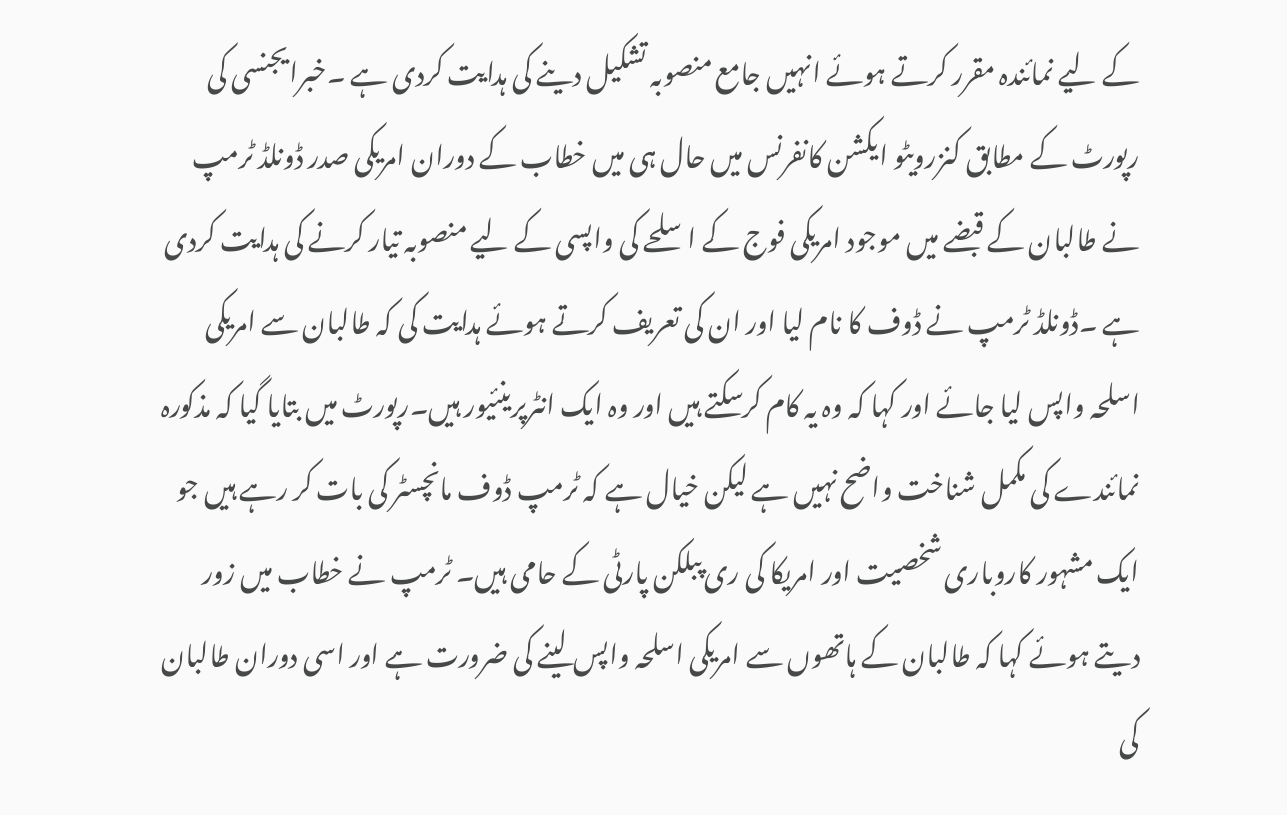کے لیے نمائندہ مقرر کرتے ہوئے انہیں جامع منصوبہ تشکیل دینے کی ہدایت کردی ہے ۔خبرایجنسی کی رپورٹ کے مطابق کنزرویٹو ایکشن کانفرنس میں حال ہی میں خطاب کے دوران امریکی صدر ڈونلڈ ٹرمپ نے طالبان کے قبضے میں موجود امریکی فوج کے اسلحے کی واپسی کے لیے منصوبہ تیار کرنے کی ہدایت کردی ہے ۔ڈونلڈ ٹرمپ نے ڈوف کا نام لیا اور ان کی تعریف کرتے ہوئے ہدایت کی کہ طالبان سے امریکی اسلحہ واپس لیا جائے اور کہا کہ وہ یہ کام کرسکتے ہیں اور وہ ایک انٹرپرینئیور ہیں۔رپورٹ میں بتایا گیا کہ مذکورہ نمائندے کی مکمل شناخت واضح نہیں ہے لیکن خیال ہے کہ ٹرمپ ڈوف مانچسٹر کی بات کر رہے ہیں جو ایک مشہور کاروباری شخصیت اور امریکا کی ری پبلکن پارٹی کے حامی ہیں۔ ٹرمپ نے خطاب میں زور دیتے ہوئے کہا کہ طالبان کے ہاتھوں سے امریکی اسلحہ واپس لینے کی ضرورت ہے اور اسی دوران طالبان کی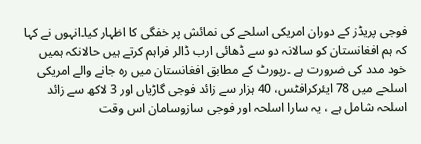فوجی پریڈز کے دوران امریکی اسلحے کی نمائش پر خفگی کا اظہار کیا۔انہوں نے کہا کہ ہم افغانستان کو سالانہ دو سے ڈھائی ارب ڈالر فراہم کرتے ہیں حالانکہ ہمیں خود مدد کی ضرورت ہے ۔رپورٹ کے مطابق افغانستان میں رہ جانے والے امریکی اسلحے میں 78 ایئرکرافٹس، 40 ہزار سے زائد فوجی گاڑیاں اور 3 لاکھ سے زائد اسلحہ شامل ہے ، یہ سارا اسلحہ اور فوجی سازوسامان اس وقت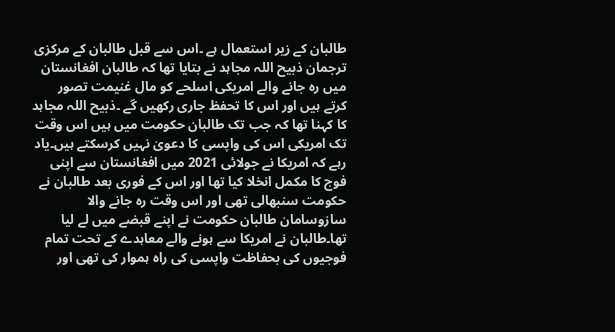طالبان کے زیر استعمال ہے ۔اس سے قبل طالبان کے مرکزی ترجمان ذبیح اللہ مجاہد نے بتایا تھا کہ طالبان افغانستان میں رہ جانے والے امریکی اسلحے کو مال غنیمت تصور کرتے ہیں اور اس کا تحفظ جاری رکھیں گے ۔ذبیح اللہ مجاہد کا کہنا تھا کہ جب تک طالبان حکومت میں ہیں اس وقت تک امریکی اس کی واپسی کا دعویٰ نہیں کرسکتے ہیں۔یاد رہے کہ امریکا نے جولائی 2021 میں افغانستان سے اپنی فوج کا مکمل انخلا کیا تھا اور اس کے فوری بعد طالبان نے حکومت سنبھالی تھی اور اس وقت رہ جانے والا سازوسامان طالبان حکومت نے اپنے قبضے میں لے لیا تھا۔طالبان نے امریکا سے ہونے والے معاہدے کے تحت تمام فوجیوں کی بحفاظت واپسی کی راہ ہموار کی تھی اور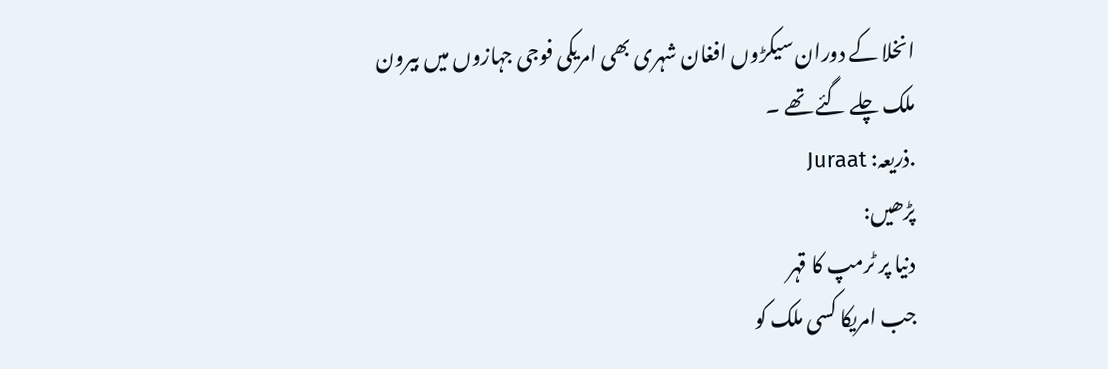انخلا کے دوران سیکڑوں افغان شہری بھی امریکی فوجی جہازوں میں بیرون ملک چلے گئے تھے ۔
.ذریعہ: Juraat
پڑھیں:
دنیا پر ٹرمپ کا قہر
جب امریکا کسی ملک کو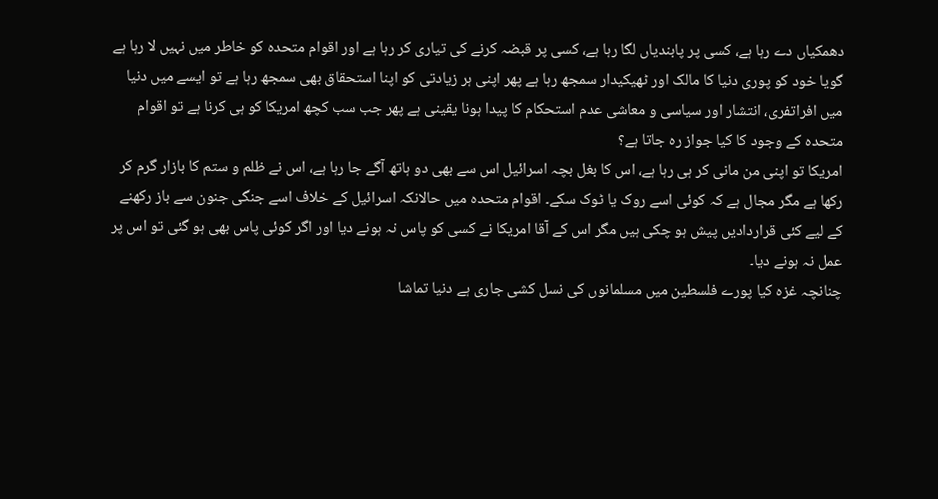دھمکیاں دے رہا ہے، کسی پر پابندیاں لگا رہا ہے، کسی پر قبضہ کرنے کی تیاری کر رہا ہے اور اقوام متحدہ کو خاطر میں نہیں لا رہا ہے گویا خود کو پوری دنیا کا مالک اور ٹھیکیدار سمجھ رہا ہے پھر اپنی ہر زیادتی کو اپنا استحقاق بھی سمجھ رہا ہے تو ایسے میں دنیا میں افراتفری، انتشار اور سیاسی و معاشی عدم استحکام کا پیدا ہونا یقینی ہے پھر جب سب کچھ امریکا کو ہی کرنا ہے تو اقوام متحدہ کے وجود کا کیا جواز رہ جاتا ہے؟
امریکا تو اپنی من مانی کر ہی رہا ہے، اس کا بغل بچہ اسرائیل اس سے بھی دو ہاتھ آگے جا رہا ہے، اس نے ظلم و ستم کا بازار گرم کر رکھا ہے مگر مجال ہے کہ کوئی اسے روک یا ٹوک سکے۔ اقوام متحدہ میں حالانکہ اسرائیل کے خلاف اسے جنگی جنون سے باز رکھنے کے لیے کئی قراردادیں پیش ہو چکی ہیں مگر اس کے آقا امریکا نے کسی کو پاس نہ ہونے دیا اور اگر کوئی پاس بھی ہو گئی تو اس پر عمل نہ ہونے دیا۔
چنانچہ غزہ کیا پورے فلسطین میں مسلمانوں کی نسل کشی جاری ہے دنیا تماشا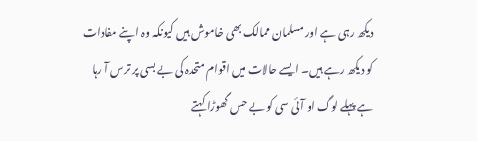دیکھ رہی ہے اور مسلمان ممالک بھی خاموش ہیں کیونکہ وہ اپنے مفادات کو دیکھ رہے ہیں۔ ایسے حالات میں اقوام متحدہ کی بے بسی پر ترس آ رہا ہے پہلے لوگ او آئی سی کو بے حس گھوڑا کہتے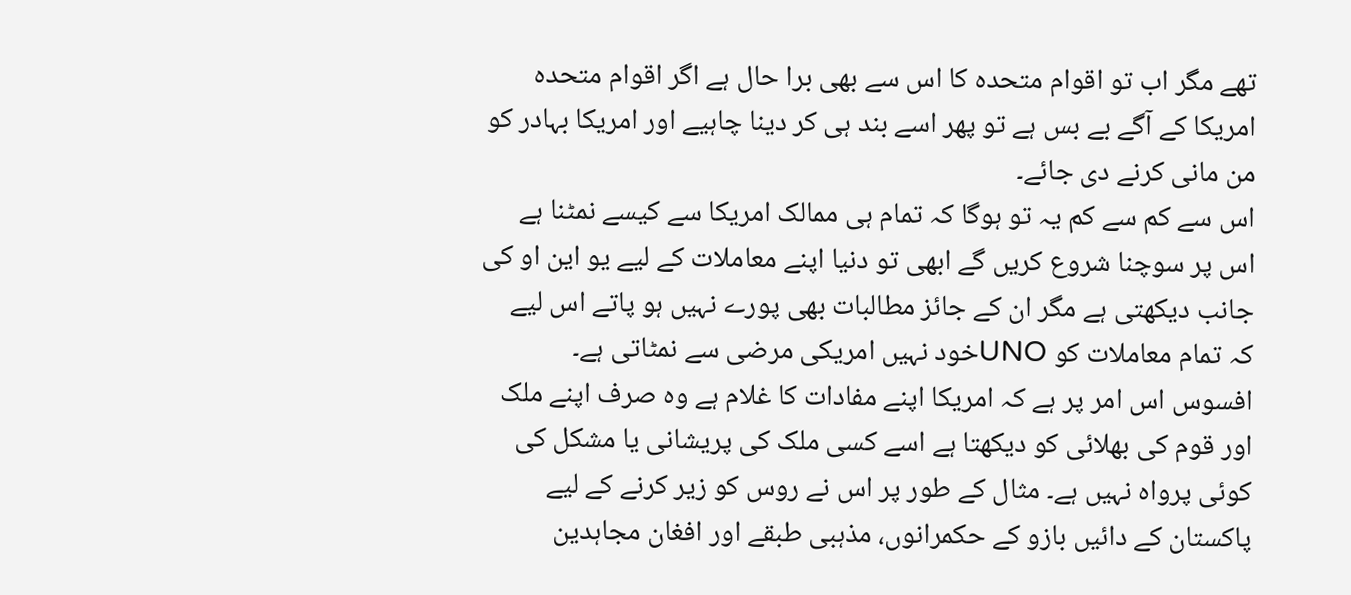تھے مگر اب تو اقوام متحدہ کا اس سے بھی برا حال ہے اگر اقوام متحدہ امریکا کے آگے بے بس ہے تو پھر اسے بند ہی کر دینا چاہیے اور امریکا بہادر کو من مانی کرنے دی جائے۔
اس سے کم سے کم یہ تو ہوگا کہ تمام ہی ممالک امریکا سے کیسے نمٹنا ہے اس پر سوچنا شروع کریں گے ابھی تو دنیا اپنے معاملات کے لیے یو این او کی جانب دیکھتی ہے مگر ان کے جائز مطالبات بھی پورے نہیں ہو پاتے اس لیے کہ تمام معاملات کو UNOخود نہیں امریکی مرضی سے نمٹاتی ہے۔
افسوس اس امر پر ہے کہ امریکا اپنے مفادات کا غلام ہے وہ صرف اپنے ملک اور قوم کی بھلائی کو دیکھتا ہے اسے کسی ملک کی پریشانی یا مشکل کی کوئی پرواہ نہیں ہے۔ مثال کے طور پر اس نے روس کو زیر کرنے کے لیے پاکستان کے دائیں بازو کے حکمرانوں، مذہبی طبقے اور افغان مجاہدین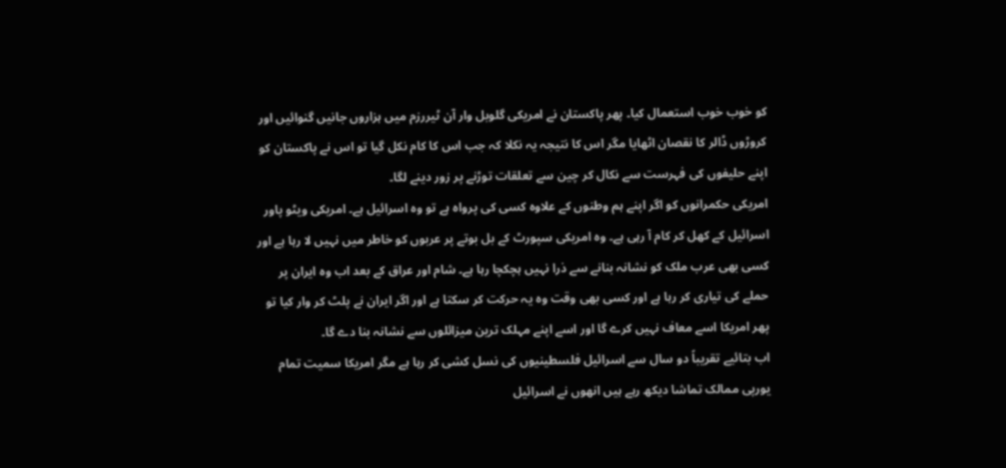کو خوب خوب استعمال کیا۔ پھر پاکستان نے امریکی گلوبل وار آن ٹیررزم میں ہزاروں جانیں گنوائیں اور کروڑوں ڈالر کا نقصان اٹھایا مگر اس کا نتیجہ یہ نکلا کہ جب اس کا کام نکل گیا تو اس نے پاکستان کو اپنے حلیفوں کی فہرست سے نکال کر چین سے تعلقات توڑنے پر زور دینے لگا۔
امریکی حکمرانوں کو اگر اپنے ہم وطنوں کے علاوہ کسی کی پرواہ ہے تو وہ اسرائیل ہے۔ امریکی ویٹو پاور اسرائیل کے کھل کر کام آ رہی ہے۔ وہ امریکی سپورٹ کے بل بوتے پر عربوں کو خاطر میں نہیں لا رہا ہے اور کسی بھی عرب ملک کو نشانہ بنانے سے ذرا نہیں ہچکچا رہا ہے۔ شام اور عراق کے بعد اب وہ ایران پر حملے کی تیاری کر رہا ہے اور کسی بھی وقت وہ یہ حرکت کر سکتا ہے اور اگر ایران نے پلٹ کر وار کیا تو پھر امریکا اسے معاف نہیں کرے گا اور اسے اپنے مہلک ترین میزائلوں سے نشانہ بنا دے گا۔
اب بتائیے تقریباً دو سال سے اسرائیل فلسطینیوں کی نسل کشی کر رہا ہے مگر امریکا سمیت تمام یورپی ممالک تماشا دیکھ رہے ہیں انھوں نے اسرائیل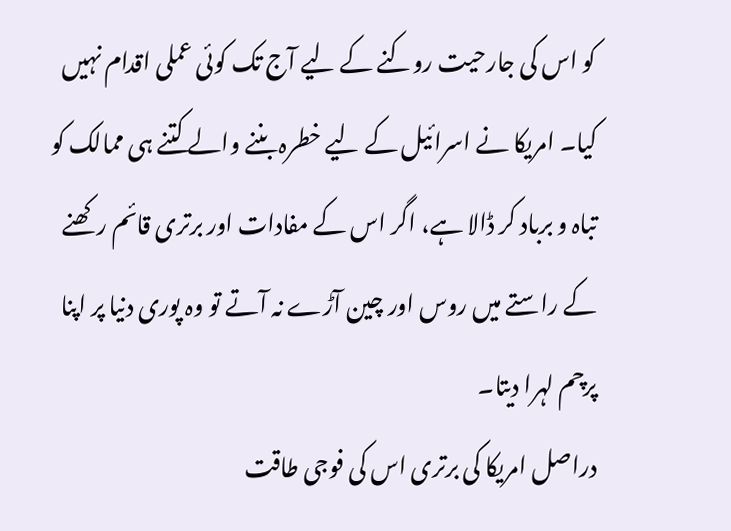کو اس کی جارحیت روکنے کے لیے آج تک کوئی عملی اقدام نہیں کیا۔ امریکا نے اسرائیل کے لیے خطرہ بننے والے کتنے ہی ممالک کو تباہ و برباد کر ڈالا ہے، اگر اس کے مفادات اور برتری قائم رکھنے کے راستے میں روس اور چین آڑے نہ آتے تو وہ پوری دنیا پر اپنا پرچم لہرا دیتا۔
دراصل امریکا کی برتری اس کی فوجی طاقت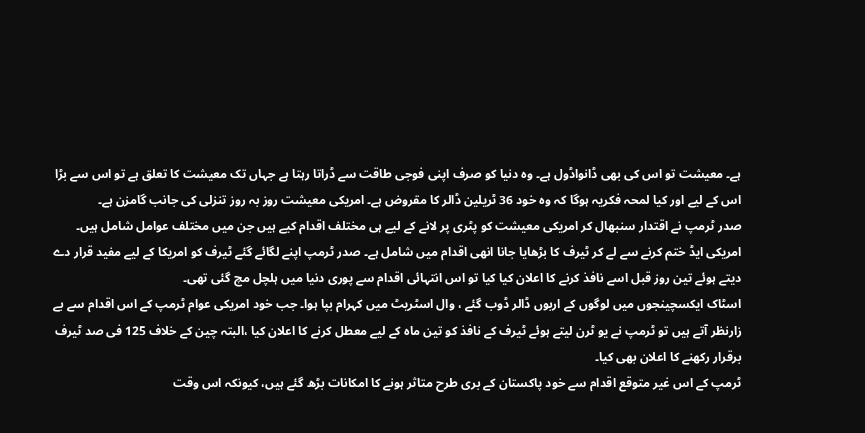ہے۔ معیشت تو اس کی بھی ڈانواڈول ہے۔ وہ دنیا کو صرف اپنی فوجی طاقت سے ڈراتا رہتا ہے جہاں تک معیشت کا تعلق ہے تو اس سے بڑا اس کے لیے اور کیا لمحہ فکریہ ہوگا کہ وہ خود 36 ٹریلین ڈالر کا مقروض ہے۔ امریکی معیشت روز بہ روز تنزلی کی جانب گامزن ہے۔
صدر ٹرمپ نے اقتدار سنبھال کر امریکی معیشت کو پٹری پر لانے کے لیے ہی مختلف اقدام کیے ہیں جن میں مختلف عوامل شامل ہیں۔ امریکی ایڈ ختم کرنے سے لے کر ٹیرف کا بڑھایا جانا انھی اقدام میں شامل ہے۔ صدر ٹرمپ اپنے لگائے گئے ٹیرف کو امریکا کے لیے مفید قرار دے دیتے ہوئے تین روز قبل اسے نافذ کرنے کا اعلان کیا کیا تو اس انتہائی اقدام سے پوری دنیا میں ہلچل مچ گئی تھی۔
اسٹاک ایکسچینجوں میں لوگوں کے اربوں ڈالر ڈوب گئے ، وال اسٹریٹ میں کہرام بپا ہوا۔ جب خود امریکی عوام ٹرمپ کے اس اقدام سے بے زارنظر آتے ہیں تو ٹرمپ نے یو ٹرن لیتے ہوئے ٹیرف کے نافذ کو تین ماہ کے لیے معطل کرنے کا اعلان کیا ،البتہ چین کے خلاف 125 فی صد ٹیرف برقرار رکھنے کا اعلان بھی کیا۔
ٹرمپ کے اس غیر متوقع اقدام سے خود پاکستان کے بری طرح متاثر ہونے کا امکانات بڑھ گئے ہیں، کیونکہ اس وقت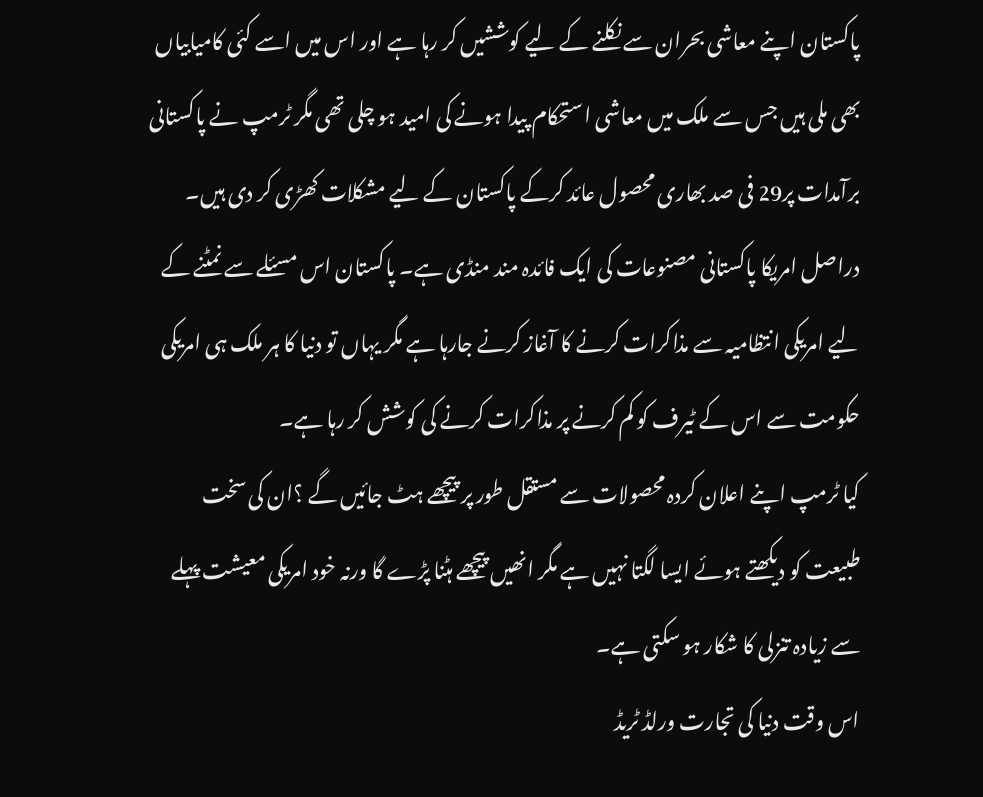پاکستان اپنے معاشی بحران سے نکلنے کے لیے کوششیں کر رہا ہے اور اس میں اسے کئی کامیابیاں بھی ملی ہیں جس سے ملک میں معاشی استحکام پیدا ہونے کی امید ہو چلی تھی مگر ٹرمپ نے پاکستانی برآمدات پر29 فی صد بھاری محصول عائد کرکے پاکستان کے لیے مشکلات کھڑی کر دی ہیں۔
دراصل امریکا پاکستانی مصنوعات کی ایک فائدہ مند منڈی ہے۔ پاکستان اس مسئلے سے نمٹنے کے لیے امریکی انتظامیہ سے مذاکرات کرنے کا آغاز کرنے جارہا ہے مگر یہاں تو دنیا کا ہر ملک ہی امریکی حکومت سے اس کے ٹیرف کو کم کرنے پر مذاکرات کرنے کی کوشش کر رہا ہے۔
کیا ٹرمپ اپنے اعلان کردہ محصولات سے مستقل طور پر پیچھے ہٹ جائیں گے ؟ان کی سخت طبیعت کو دیکھتے ہوئے ایسا لگتا نہیں ہے مگر انھیں پیچھے ہٹنا پڑے گا ورنہ خود امریکی معیشت پہلے سے زیادہ تنزلی کا شکار ہو سکتی ہے۔
اس وقت دنیا کی تجارت ورلڈ ٹریڈ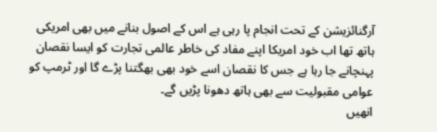آرگنائزیشن کے تحت انجام پا رہی ہے اس کے اصول بنانے میں بھی امریکی ہاتھ تھا اب خود امریکا اپنے مفاد کی خاطر عالمی تجارت کو ایسا نقصان پہنچانے جا رہا ہے جس کا نقصان اسے خود بھی بھگتنا پڑے گا اور ٹرمپ کو عوامی مقبولیت سے بھی ہاتھ دھونا پڑیں گے۔
انھیں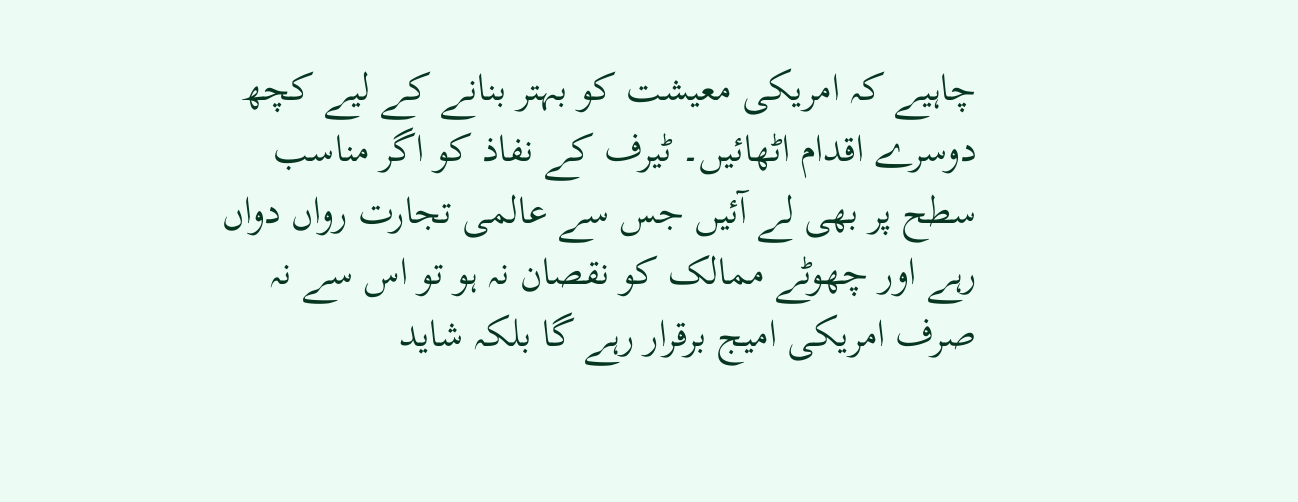چاہیے کہ امریکی معیشت کو بہتر بنانے کے لیے کچھ دوسرے اقدام اٹھائیں۔ ٹیرف کے نفاذ کو اگر مناسب سطح پر بھی لے آئیں جس سے عالمی تجارت رواں دواں رہے اور چھوٹے ممالک کو نقصان نہ ہو تو اس سے نہ صرف امریکی امیج برقرار رہے گا بلکہ شاید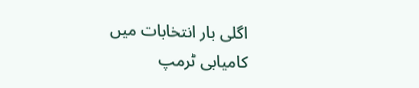اگلی بار انتخابات میں کامیابی ٹرمپ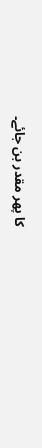کا پھر مقدر بن جائے۔